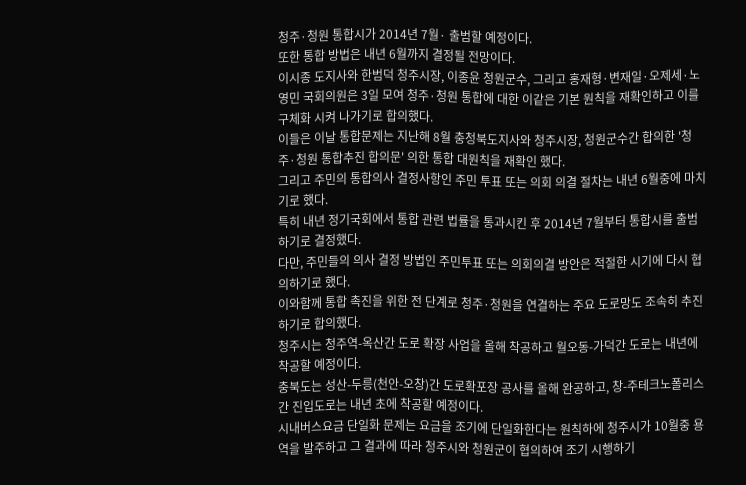청주·청원 통합시가 2014년 7월· 출범할 예정이다.
또한 통합 방법은 내년 6월까지 결정될 전망이다.
이시종 도지사와 한범덕 청주시장, 이종윤 청원군수, 그리고 홍재형·변재일·오제세·노영민 국회의원은 3일 모여 청주·청원 통합에 대한 이같은 기본 원칙을 재확인하고 이를 구체화 시켜 나가기로 합의했다.
이들은 이날 통합문제는 지난해 8월 충청북도지사와 청주시장, 청원군수간 합의한 '청주·청원 통합추진 합의문' 의한 통합 대원칙을 재확인 했다.
그리고 주민의 통합의사 결정사항인 주민 투표 또는 의회 의결 절차는 내년 6월중에 마치기로 했다.
특히 내년 정기국회에서 통합 관련 법률을 통과시킨 후 2014년 7월부터 통합시를 출범하기로 결정했다.
다만, 주민들의 의사 결정 방법인 주민투표 또는 의회의결 방안은 적절한 시기에 다시 협의하기로 했다.
이와함께 통합 촉진을 위한 전 단계로 청주·청원을 연결하는 주요 도로망도 조속히 추진하기로 합의했다.
청주시는 청주역-옥산간 도로 확장 사업을 올해 착공하고 월오동-가덕간 도로는 내년에 착공할 예정이다.
충북도는 성산-두릉(천안-오창)간 도로확포장 공사를 올해 완공하고, 창-주테크노폴리스 간 진입도로는 내년 초에 착공할 예정이다.
시내버스요금 단일화 문제는 요금을 조기에 단일화한다는 원칙하에 청주시가 10월중 용역을 발주하고 그 결과에 따라 청주시와 청원군이 협의하여 조기 시행하기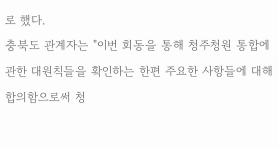로 했다.
충북도 관계자는 "이번 회동을 통해 청주청원 통합에 관한 대원칙들을 확인하는 한편 주요한 사항들에 대해 합의함으로써 청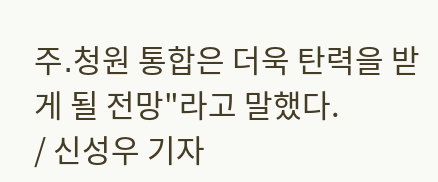주․청원 통합은 더욱 탄력을 받게 될 전망"라고 말했다.
/ 신성우 기자